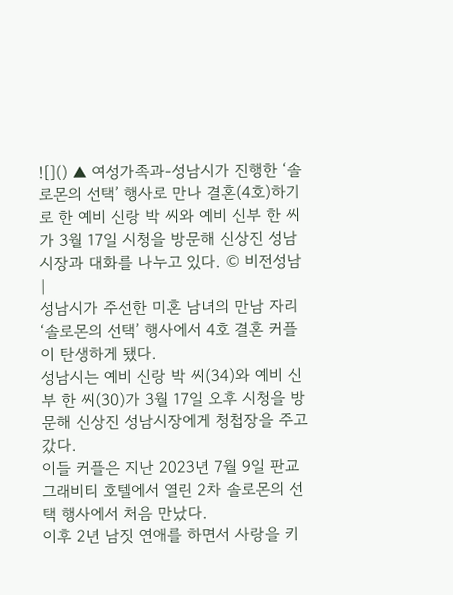![]() ▲ 여성가족과-성남시가 진행한 ‘솔로몬의 선택’ 행사로 만나 결혼(4호)하기로 한 예비 신랑 박 씨와 예비 신부 한 씨가 3월 17일 시청을 방문해 신상진 성남시장과 대화를 나누고 있다. © 비전성남 |
성남시가 주선한 미혼 남녀의 만남 자리 ‘솔로몬의 선택’ 행사에서 4호 결혼 커플이 탄생하게 됐다.
성남시는 예비 신랑 박 씨(34)와 예비 신부 한 씨(30)가 3월 17일 오후 시청을 방문해 신상진 성남시장에게 청첩장을 주고 갔다.
이들 커플은 지난 2023년 7월 9일 판교 그래비티 호텔에서 열린 2차 솔로몬의 선택 행사에서 처음 만났다.
이후 2년 남짓 연애를 하면서 사랑을 키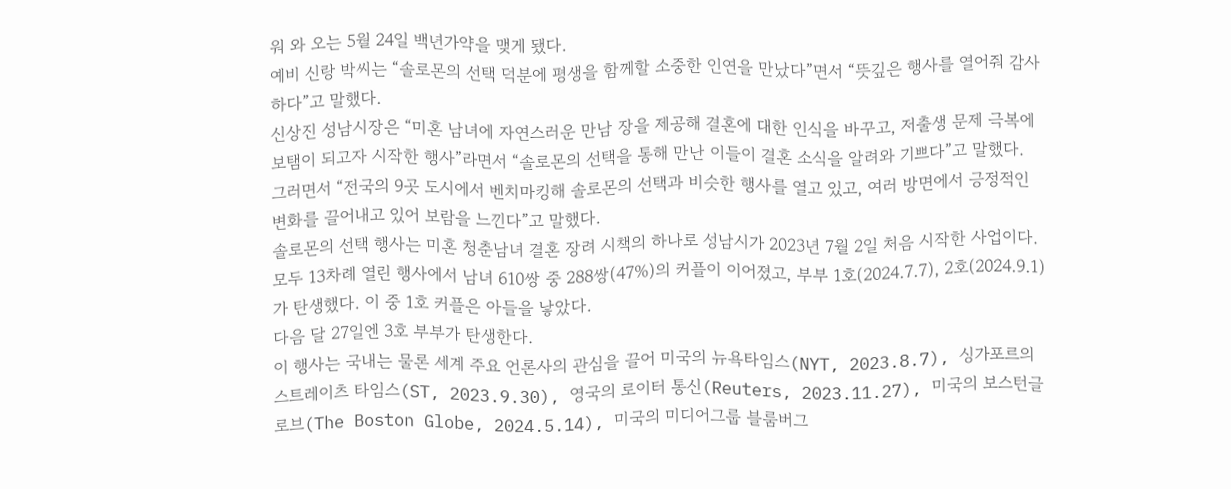워 와 오는 5월 24일 백년가약을 맺게 됐다.
예비 신랑 박씨는 “솔로몬의 선택 덕분에 평생을 함께할 소중한 인연을 만났다”면서 “뜻깊은 행사를 열어줘 감사하다”고 말했다.
신상진 성남시장은 “미혼 남녀에 자연스러운 만남 장을 제공해 결혼에 대한 인식을 바꾸고, 저출생 문제 극복에 보탬이 되고자 시작한 행사”라면서 “솔로몬의 선택을 통해 만난 이들이 결혼 소식을 알려와 기쁘다”고 말했다.
그러면서 “전국의 9곳 도시에서 벤치마킹해 솔로몬의 선택과 비슷한 행사를 열고 있고, 여러 방면에서 긍정적인 변화를 끌어내고 있어 보람을 느낀다”고 말했다.
솔로몬의 선택 행사는 미혼 청춘남녀 결혼 장려 시책의 하나로 성남시가 2023년 7월 2일 처음 시작한 사업이다.
모두 13차례 열린 행사에서 남녀 610쌍 중 288쌍(47%)의 커플이 이어졌고, 부부 1호(2024.7.7), 2호(2024.9.1)가 탄생했다. 이 중 1호 커플은 아들을 낳았다.
다음 달 27일엔 3호 부부가 탄생한다.
이 행사는 국내는 물론 세계 주요 언론사의 관심을 끌어 미국의 뉴욕타임스(NYT, 2023.8.7), 싱가포르의 스트레이츠 타임스(ST, 2023.9.30), 영국의 로이터 통신(Reuters, 2023.11.27), 미국의 보스턴글로브(The Boston Globe, 2024.5.14), 미국의 미디어그룹 블룸버그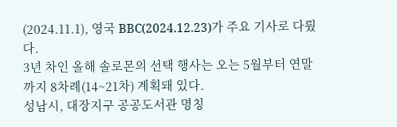(2024.11.1), 영국 BBC(2024.12.23)가 주요 기사로 다뤘다.
3년 차인 올해 솔로몬의 선택 행사는 오는 5월부터 연말까지 8차례(14~21차) 계획돼 있다.
성남시, 대장지구 공공도서관 명칭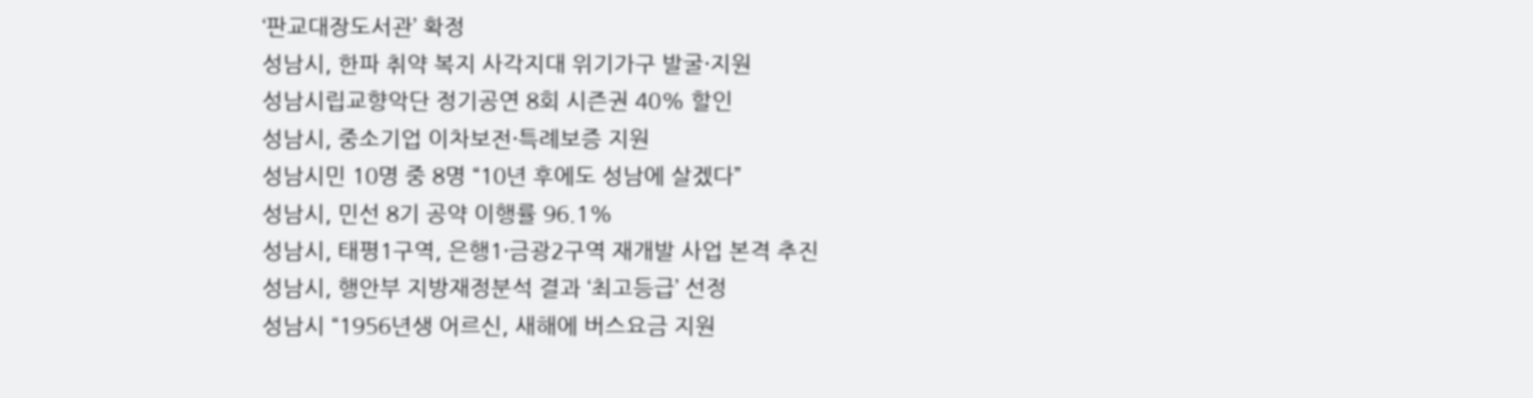‘판교대장도서관’ 확정
성남시, 한파 취약 복지 사각지대 위기가구 발굴·지원
성남시립교향악단 정기공연 8회 시즌권 40% 할인
성남시, 중소기업 이차보전·특례보증 지원
성남시민 10명 중 8명 “10년 후에도 성남에 살겠다”
성남시, 민선 8기 공약 이행률 96.1%
성남시, 태평1구역, 은행1·금광2구역 재개발 사업 본격 추진
성남시, 행안부 지방재정분석 결과 ‘최고등급’ 선정
성남시 “1956년생 어르신, 새해에 버스요금 지원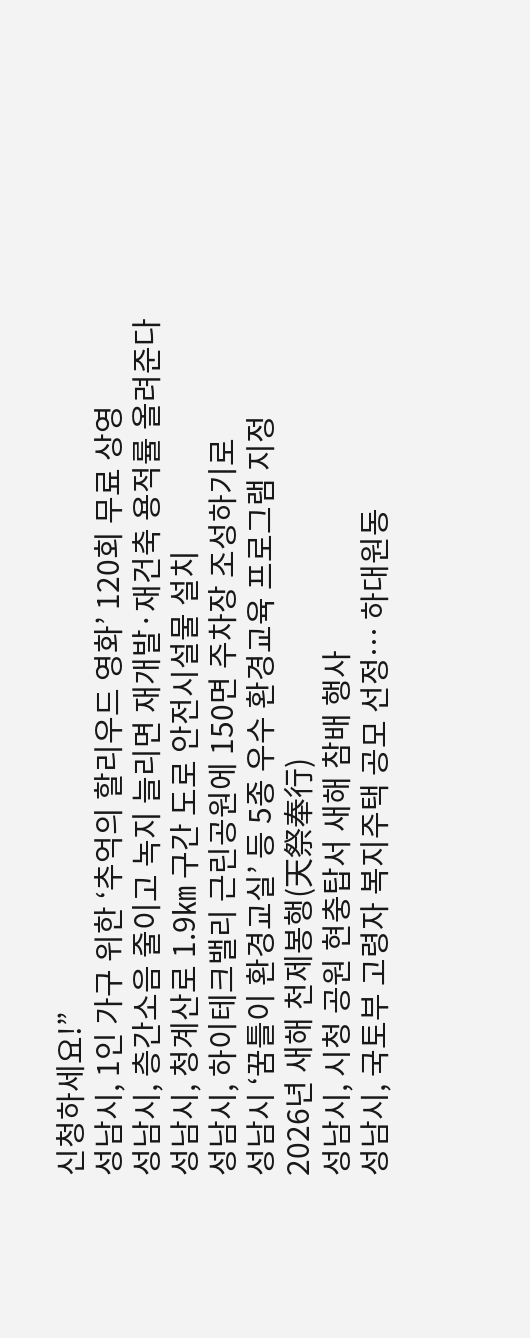신청하세요!”
성남시, 1인 가구 위한 ‘추억의 할리우드 영화’ 120회 무료 상영
성남시, 층간소음 줄이고 녹지 늘리면 재개발·재건축 용적률 올려준다
성남시, 청계산로 1.9㎞ 구간 도로 안전시설물 설치
성남시, 하이테크밸리 근린공원에 150면 주차장 조성하기로
성남시 ‘꿈틀이 환경교실’ 등 5종 우수 환경교육 프로그램 지정
2026년 새해 천제봉행(天祭奉行)
성남시, 시청 공원 현충탑서 새해 참배 행사
성남시, 국토부 고령자 복지주택 공모 선정… 하대원동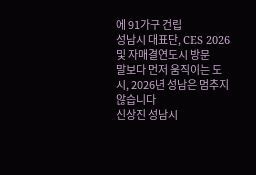에 91가구 건립
성남시 대표단, CES 2026 및 자매결연도시 방문
말보다 먼저 움직이는 도시, 2026년 성남은 멈추지 않습니다
신상진 성남시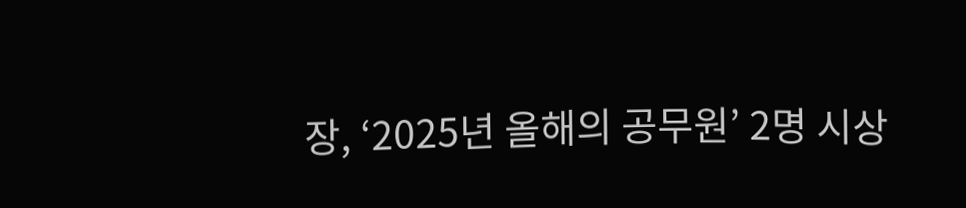장, ‘2025년 올해의 공무원’ 2명 시상